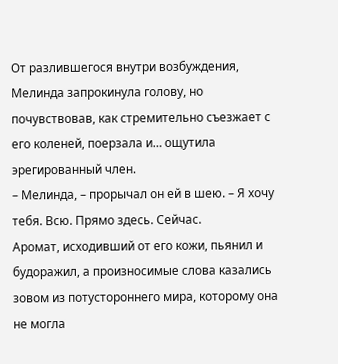От разлившегося внутри возбуждения, Мелинда запрокинула голову, но почувствовав, как стремительно съезжает с его коленей, поерзала и… ощутила эрегированный член.
– Мелинда, – прорычал он ей в шею. – Я хочу тебя. Всю. Прямо здесь. Сейчас.
Аромат, исходивший от его кожи, пьянил и будоражил, а произносимые слова казались зовом из потустороннего мира, которому она не могла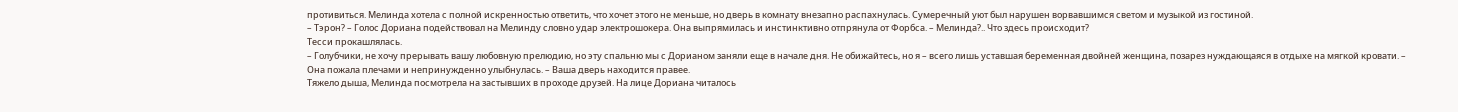противиться. Мелинда хотела с полной искренностью ответить, что хочет этого не меньше, но дверь в комнату внезапно распахнулась. Сумеречный уют был нарушен ворвавшимся светом и музыкой из гостиной.
– Тэрон? – Голос Дориана подействовал на Мелинду словно удар электрошокера. Она выпрямилась и инстинктивно отпрянула от Форбса. – Мелинда?.. Что здесь происходит?
Тесси прокашлялась.
– Голубчики, не хочу прерывать вашу любовную прелюдию, но эту спальню мы с Дорианом заняли еще в начале дня. Не обижайтесь, но я – всего лишь уставшая беременная двойней женщина, позарез нуждающаяся в отдыхе на мягкой кровати. – Она пожала плечами и непринужденно улыбнулась. – Ваша дверь находится правее.
Тяжело дыша, Мелинда посмотрела на застывших в проходе друзей. На лице Дориана читалось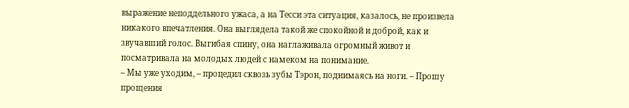выражение неподдельного ужаса, а на Тесси эта ситуация, казалось, не произвела никакого впечатления. Она выглядела такой же спокойной и доброй, как и звучавший голос. Выгибая спину, она наглаживала огромный живот и посматривала на молодых людей с намеком на понимание.
– Мы уже уходим, – процедил сквозь зубы Тэрон, поднимаясь на ноги. – Прошу прощения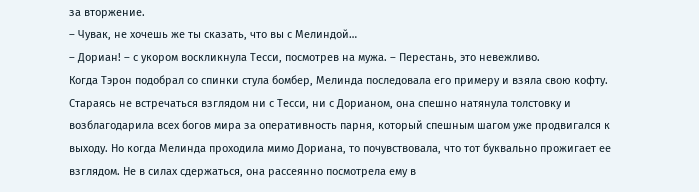за вторжение.
– Чувак, не хочешь же ты сказать, что вы с Мелиндой…
– Дориан! – с укором воскликнула Тесси, посмотрев на мужа. – Перестань, это невежливо.
Когда Тэрон подобрал со спинки стула бомбер, Мелинда последовала его примеру и взяла свою кофту. Стараясь не встречаться взглядом ни с Тесси, ни с Дорианом, она спешно натянула толстовку и возблагодарила всех богов мира за оперативность парня, который спешным шагом уже продвигался к выходу. Но когда Мелинда проходила мимо Дориана, то почувствовала, что тот буквально прожигает ее взглядом. Не в силах сдержаться, она рассеянно посмотрела ему в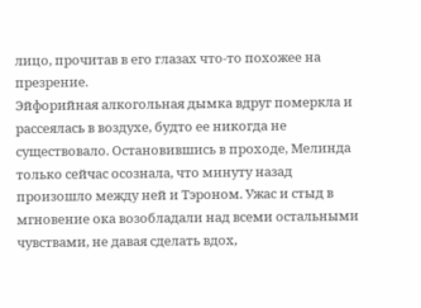лицо, прочитав в его глазах что-то похожее на презрение.
Эйфорийная алкогольная дымка вдруг померкла и рассеялась в воздухе, будто ее никогда не существовало. Остановившись в проходе, Мелинда только сейчас осознала, что минуту назад произошло между ней и Тэроном. Ужас и стыд в мгновение ока возобладали над всеми остальными чувствами, не давая сделать вдох,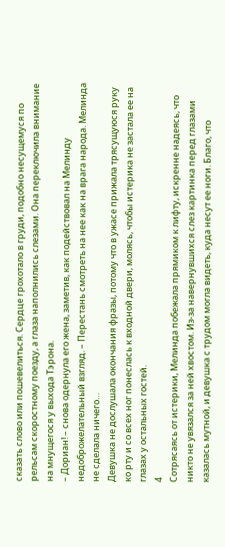сказать слово или пошевелиться. Сердце грохотало в груди, подобно несущемуся по рельсам скоростному поезду, а глаза наполнились слезами. Она переключила внимание на мнущегося у выхода Тэрона.
– Дориан! – снова одернула его жена, заметив, как подействовал на Мелинду недоброжелательный взгляд. – Перестань смотреть на нее как на врага народа. Мелинда не сделала ничего…
Девушка не дослушала окончания фразы, потому что в ужасе прижала трясущуюся руку ко рту и со всех ног понеслась к входной двери, молясь, чтобы истерика не застала ее на глазах у остальных гостей.
4
Сотрясаясь от истерики, Мелинда побежала прямиком к лифту, искренне надеясь, что никто не увязался за ней хвостом. Из-за навернувшихся слез картинка перед глазами казалась мутной, и девушка с трудом могла видеть, куда несут ее ноги. Благо, что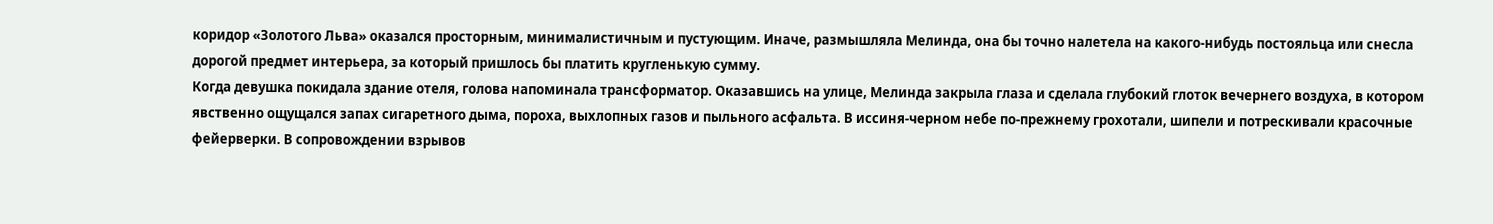коридор «Золотого Льва» оказался просторным, минималистичным и пустующим. Иначе, размышляла Мелинда, она бы точно налетела на какого-нибудь постояльца или снесла дорогой предмет интерьера, за который пришлось бы платить кругленькую сумму.
Когда девушка покидала здание отеля, голова напоминала трансформатор. Оказавшись на улице, Мелинда закрыла глаза и сделала глубокий глоток вечернего воздуха, в котором явственно ощущался запах сигаретного дыма, пороха, выхлопных газов и пыльного асфальта. В иссиня-черном небе по-прежнему грохотали, шипели и потрескивали красочные фейерверки. В сопровождении взрывов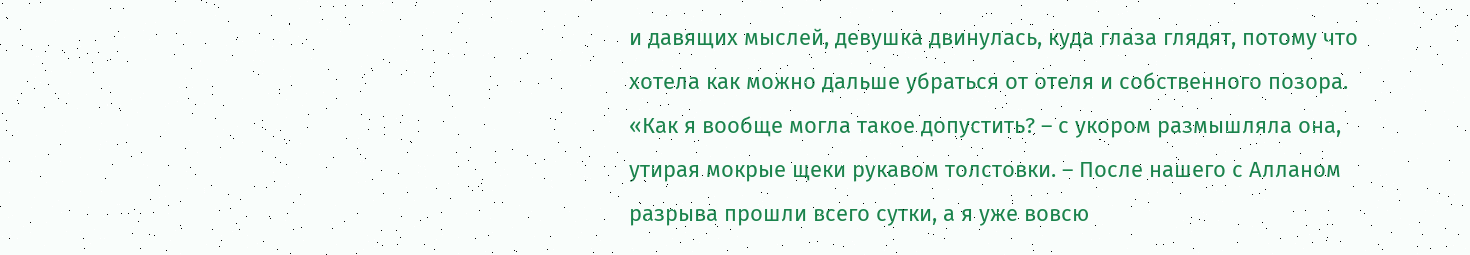и давящих мыслей, девушка двинулась, куда глаза глядят, потому что хотела как можно дальше убраться от отеля и собственного позора.
«Как я вообще могла такое допустить? – с укором размышляла она, утирая мокрые щеки рукавом толстовки. – После нашего с Алланом разрыва прошли всего сутки, а я уже вовсю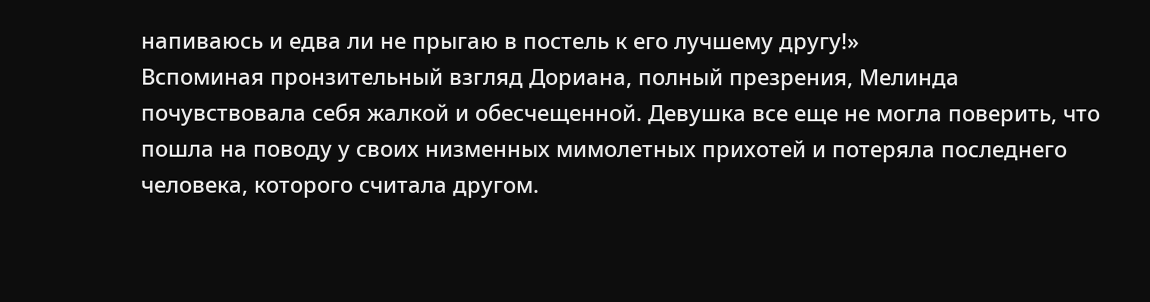напиваюсь и едва ли не прыгаю в постель к его лучшему другу!»
Вспоминая пронзительный взгляд Дориана, полный презрения, Мелинда почувствовала себя жалкой и обесчещенной. Девушка все еще не могла поверить, что пошла на поводу у своих низменных мимолетных прихотей и потеряла последнего человека, которого считала другом.